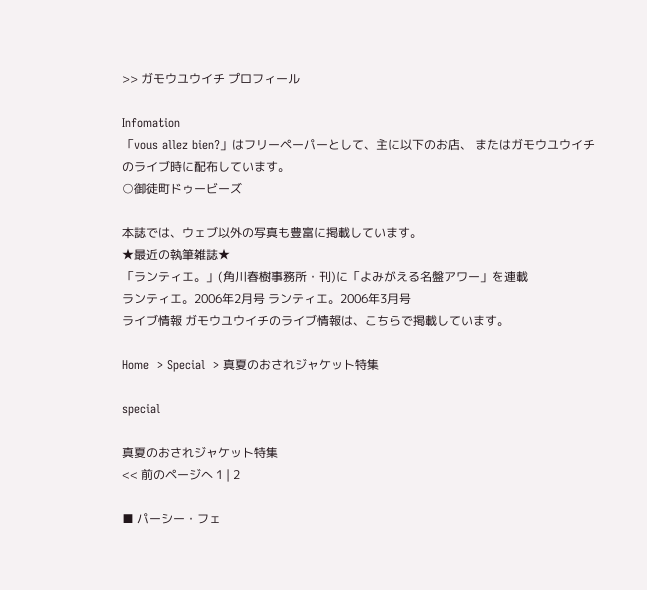>> ガモウユウイチ プロフィール

Infomation
「vous allez bien?」はフリーペーパーとして、主に以下のお店、 またはガモウユウイチのライブ時に配布しています。
○御徒町ドゥービーズ

本誌では、ウェブ以外の写真も豊富に掲載しています。
★最近の執筆雑誌★
「ランティエ。」(角川春樹事務所・刊)に「よみがえる名盤アワー」を連載
ランティエ。2006年2月号 ランティエ。2006年3月号
ライブ情報 ガモウユウイチのライブ情報は、こちらで掲載しています。

Home  > Special  > 真夏のおされジャケット特集

special

真夏のおされジャケット特集
<< 前のページへ 1 | 2

■ パーシー・フェ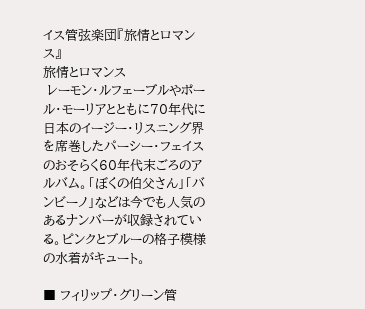イス管弦楽団『旅情とロマンス』
旅情とロマンス
 レーモン・ルフェーブルやポール・モーリアとともに70年代に日本のイージー・リスニング界を席巻したパーシー・フェイスのおそらく60年代末ごろのアルバム。「ぼくの伯父さん」「バンビーノ」などは今でも人気のあるナンバーが収録されている。ピンクとブルーの格子模様の水着がキュート。

■ フィリップ・グリーン管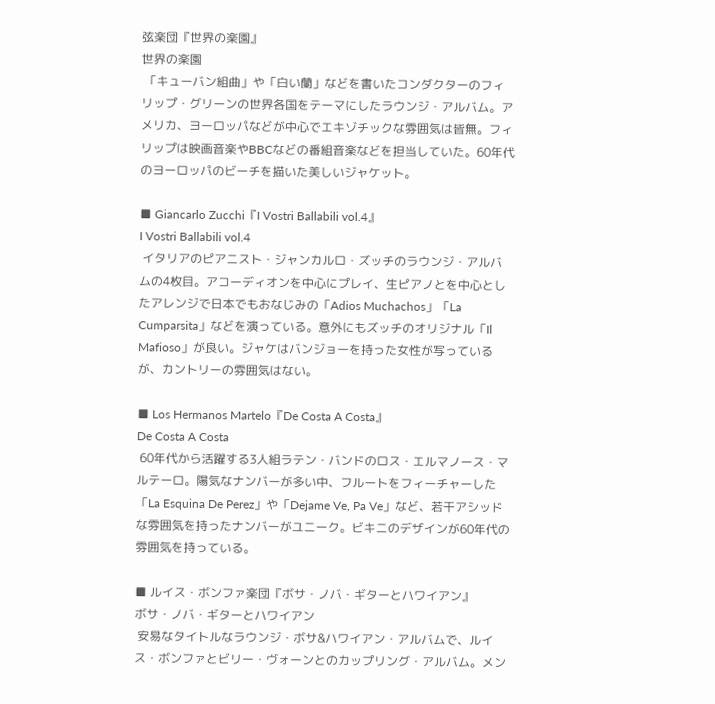弦楽団『世界の楽園』
世界の楽園
 「キューバン組曲」や「白い蘭」などを書いたコンダクターのフィリップ・グリーンの世界各国をテーマにしたラウンジ・アルバム。アメリカ、ヨーロッパなどが中心でエキゾチックな雰囲気は皆無。フィリップは映画音楽やBBCなどの番組音楽などを担当していた。60年代のヨーロッパのビーチを描いた美しいジャケット。

■ Giancarlo Zucchi『I Vostri Ballabili vol.4』
I Vostri Ballabili vol.4
 イタリアのピアニスト・ジャンカルロ・ズッチのラウンジ・アルバムの4枚目。アコーディオンを中心にプレイ、生ピアノとを中心としたアレンジで日本でもおなじみの「Adios Muchachos」「La Cumparsita」などを演っている。意外にもズッチのオリジナル「Il Mafioso」が良い。ジャケはバンジョーを持った女性が写っているが、カントリーの雰囲気はない。

■ Los Hermanos Martelo『De Costa A Costa』
De Costa A Costa
 60年代から活躍する3人組ラテン・バンドのロス・エルマノース・マルテーロ。陽気なナンバーが多い中、フルートをフィーチャーした「La Esquina De Perez」や「Dejame Ve, Pa Ve」など、若干アシッドな雰囲気を持ったナンバーがユニーク。ビキニのデザインが60年代の雰囲気を持っている。

■ ルイス・ボンファ楽団『ボサ・ノバ・ギターとハワイアン』
ボサ・ノバ・ギターとハワイアン
 安易なタイトルなラウンジ・ボサ&ハワイアン・アルバムで、ルイス・ボンファとビリー・ヴォーンとのカップリング・アルバム。メン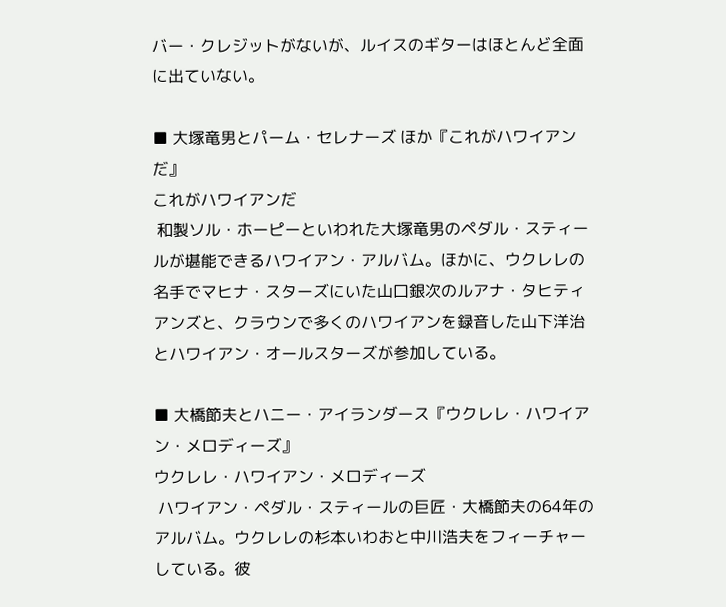バー・クレジットがないが、ルイスのギターはほとんど全面に出ていない。

■ 大塚竜男とパーム・セレナーズ ほか『これがハワイアンだ』
これがハワイアンだ
 和製ソル・ホーピーといわれた大塚竜男のペダル・スティールが堪能できるハワイアン・アルバム。ほかに、ウクレレの名手でマヒナ・スターズにいた山口銀次のルアナ・タヒティアンズと、クラウンで多くのハワイアンを録音した山下洋治とハワイアン・オールスターズが参加している。

■ 大橋節夫とハニー・アイランダース『ウクレレ・ハワイアン・メロディーズ』
ウクレレ・ハワイアン・メロディーズ
 ハワイアン・ペダル・スティールの巨匠・大橋節夫の64年のアルバム。ウクレレの杉本いわおと中川浩夫をフィーチャーしている。彼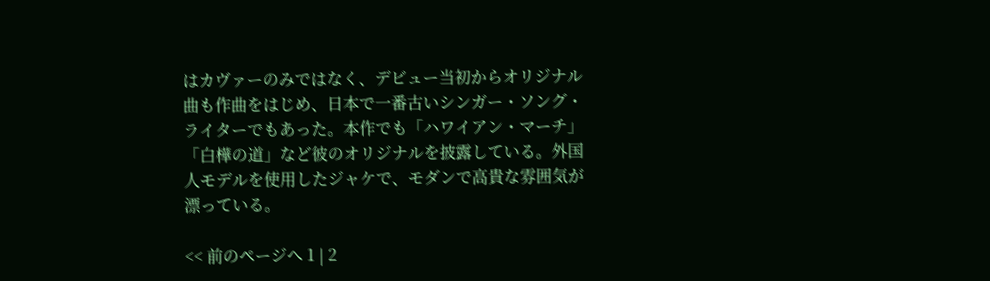はカヴァーのみではなく、デビュー当初からオリジナル曲も作曲をはじめ、日本で一番古いシンガー・ソング・ライターでもあった。本作でも「ハワイアン・マーチ」「白樺の道」など彼のオリジナルを披露している。外国人モデルを使用したジャケで、モダンで高貴な雰囲気が漂っている。

<< 前のページへ 1 | 2